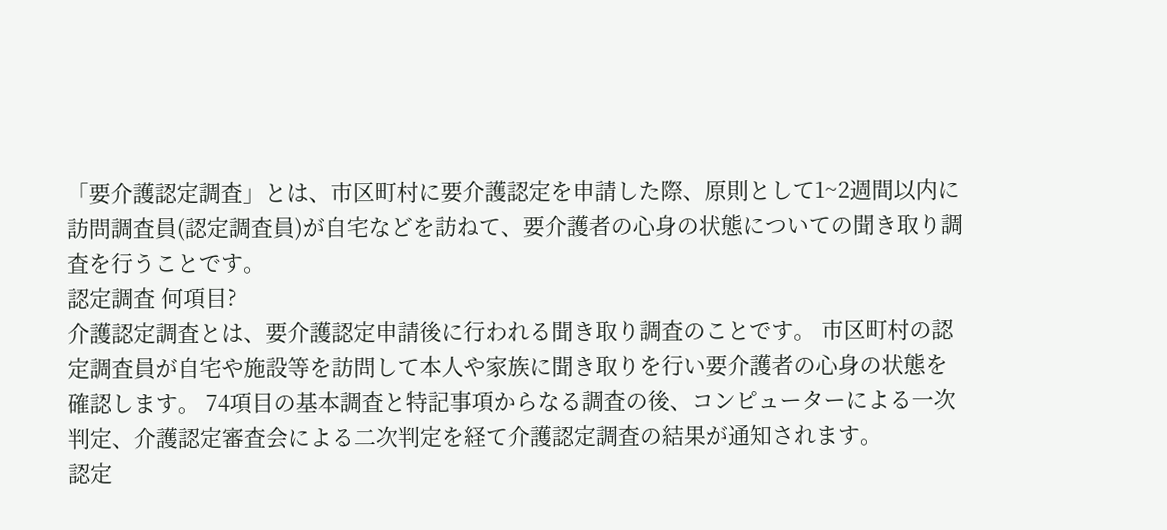「要介護認定調査」とは、市区町村に要介護認定を申請した際、原則として1~2週間以内に訪問調査員(認定調査員)が自宅などを訪ねて、要介護者の心身の状態についての聞き取り調査を行うことです。
認定調査 何項目?
介護認定調査とは、要介護認定申請後に行われる聞き取り調査のことです。 市区町村の認定調査員が自宅や施設等を訪問して本人や家族に聞き取りを行い要介護者の心身の状態を確認します。 74項目の基本調査と特記事項からなる調査の後、コンピューターによる一次判定、介護認定審査会による二次判定を経て介護認定調査の結果が通知されます。
認定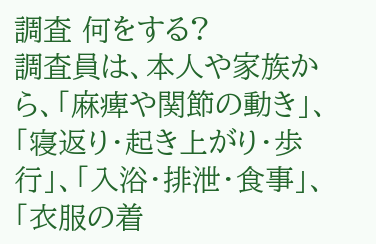調査 何をする?
調査員は、本人や家族から、「麻痺や関節の動き」、「寝返り・起き上がり・歩行」、「入浴・排泄・食事」、「衣服の着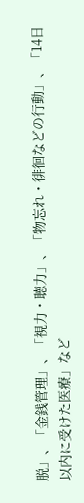脱」、「金銭管理」、「視力・聴力」、「物忘れ・徘徊などの行動」、「14日以内に受けた医療」など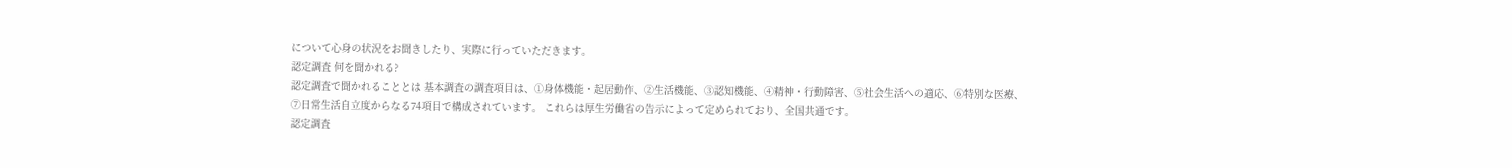について心身の状況をお聞きしたり、実際に行っていただきます。
認定調査 何を聞かれる?
認定調査で聞かれることとは 基本調査の調査項目は、①身体機能・起居動作、②生活機能、③認知機能、④精神・行動障害、⑤社会生活への適応、⑥特別な医療、⑦日常生活自立度からなる74項目で構成されています。 これらは厚生労働省の告示によって定められており、全国共通です。
認定調査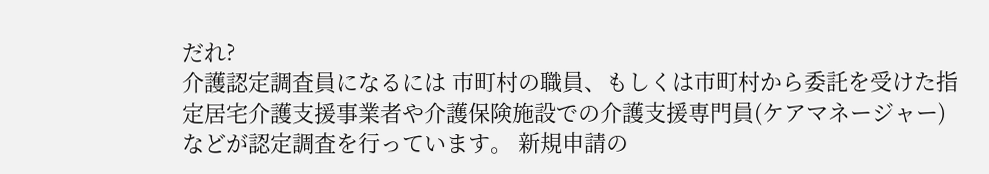だれ?
介護認定調査員になるには 市町村の職員、もしくは市町村から委託を受けた指定居宅介護支援事業者や介護保険施設での介護支援専門員(ケアマネージャー)などが認定調査を行っています。 新規申請の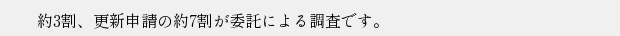約3割、更新申請の約7割が委託による調査です。